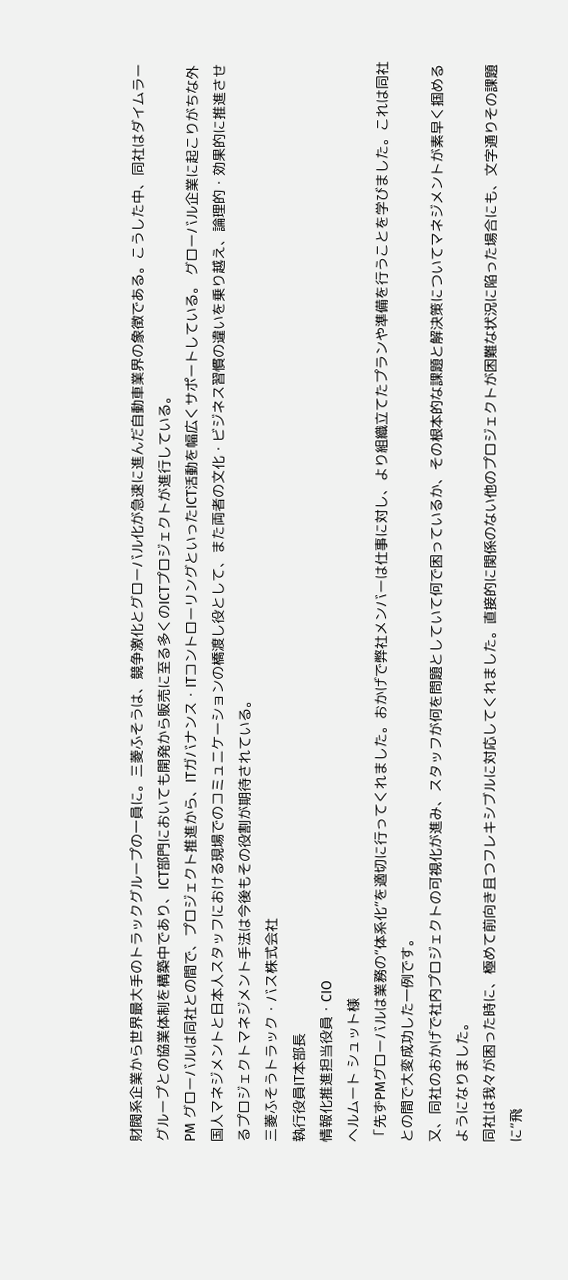財閥系企業から世界最大手のトラックグループの一員に。三菱ふそうは、競争激化とグローバル化が急速に進んだ自動車業界の象徴である。こうした中、同社はダイムラーグループとの協業体制を構築中であり、ICT部門においても開発から販売に至る多くのICTプロジェクトが進行している。
PM グローバルは同社との間で、プロジェクト推進から、ITガバナンス・ITコントローリングといったICT活動を幅広くサポートしている。 グローバル企業に起こりがちな外国人マネジメントと日本人スタッフにおける現場でのコミュニケーションの橋渡し役として、また両者の文化・ビジネス習慣の違いを乗り越え、論理的・効果的に推進させるプロジェクトマネジメント手法は今後もその役割が期待されている。
三菱ふそうトラック・バス株式会社
執行役員IT本部長
情報化推進担当役員・CIO
ヘルムート シュット様
「先ずPMグローバルは業務の“体系化”を適切に行ってくれました。おかげで弊社メンバーは仕事に対し、より組織立てたプランや準備を行うことを学びました。これは同社との間で大変成功した一例です。
又、同社のおかげで社内プロジェクトの可視化が進み、スタッフが何を問題としていて何で困っているか、その根本的な課題と解決策についてマネジメントが素早く掴めるようになりました。
同社は我々が困った時に、極めて前向き且つフレキシブルに対応してくれました。直接的に関係のない他のプロジェクトが困難な状況に陥った場合にも、文字通りその課題に“飛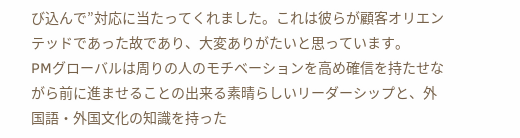び込んで”対応に当たってくれました。これは彼らが顧客オリエンテッドであった故であり、大変ありがたいと思っています。
PMグローバルは周りの人のモチベーションを高め確信を持たせながら前に進ませることの出来る素晴らしいリーダーシップと、外国語・外国文化の知識を持った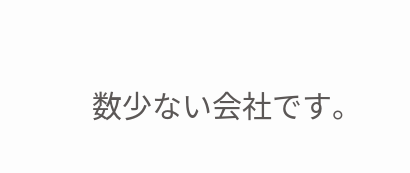数少ない会社です。